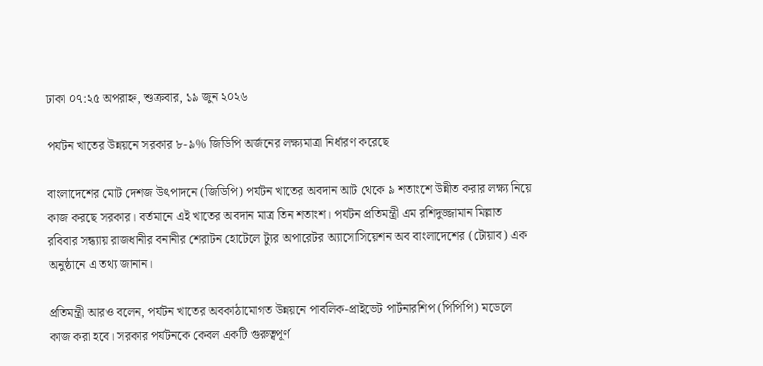ঢাকা ০৭:২৫ অপরাহ্ন, শুক্রবার, ১৯ জুন ২০২৬

পর্যটন খাতের উন্নয়নে সরকার ৮-৯% জিডিপি অর্জনের লক্ষ্যমাত্রা নির্ধারণ করেছে

বাংলাদেশের মোট দেশজ উৎপাদনে (জিডিপি) পর্যটন খাতের অবদান আট থেকে ৯ শতাংশে উন্নীত করার লক্ষ্য নিয়ে কাজ করছে সরকার। বর্তমানে এই খাতের অবদান মাত্র তিন শতাংশ। পর্যটন প্রতিমন্ত্রী এম রশিদুজ্জামান মিল্লাত রবিবার সন্ধ্যায় রাজধানীর বনানীর শেরাটন হোটেলে ট্যুর অপারেটর অ্যাসোসিয়েশন অব বাংলাদেশের (টোয়াব) এক অনুষ্ঠানে এ তথ্য জানান।

প্রতিমন্ত্রী আরও বলেন, পর্যটন খাতের অবকাঠামোগত উন্নয়নে পাবলিক-প্রাইভেট পার্টনারশিপ (পিপিপি) মডেলে কাজ করা হবে। সরকার পর্যটনকে কেবল একটি গুরুত্বপূর্ণ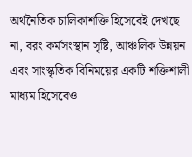অর্থনৈতিক চালিকাশক্তি হিসেবেই দেখছে না, বরং কর্মসংস্থান সৃষ্টি, আঞ্চলিক উন্নয়ন এবং সাংস্কৃতিক বিনিময়ের একটি শক্তিশালী মাধ্যম হিসেবেও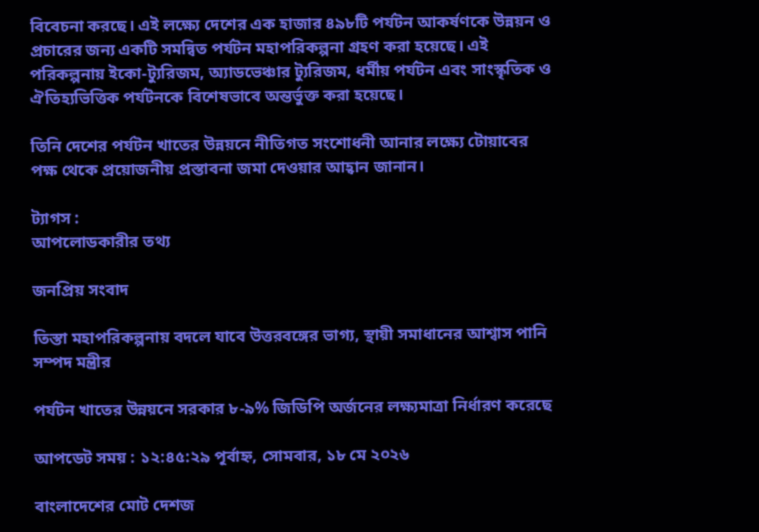বিবেচনা করছে। এই লক্ষ্যে দেশের এক হাজার ৪৯৮টি পর্যটন আকর্ষণকে উন্নয়ন ও প্রচারের জন্য একটি সমন্বিত পর্যটন মহাপরিকল্পনা গ্রহণ করা হয়েছে। এই পরিকল্পনায় ইকো-ট্যুরিজম, অ্যাডভেঞ্চার ট্যুরিজম, ধর্মীয় পর্যটন এবং সাংস্কৃতিক ও ঐতিহ্যভিত্তিক পর্যটনকে বিশেষভাবে অন্তর্ভুক্ত করা হয়েছে।

তিনি দেশের পর্যটন খাতের উন্নয়নে নীতিগত সংশোধনী আনার লক্ষ্যে টোয়াবের পক্ষ থেকে প্রয়োজনীয় প্রস্তাবনা জমা দেওয়ার আহ্বান জানান।

ট্যাগস :
আপলোডকারীর তথ্য

জনপ্রিয় সংবাদ

তিস্তা মহাপরিকল্পনায় বদলে যাবে উত্তরবঙ্গের ভাগ্য, স্থায়ী সমাধানের আশ্বাস পানি সম্পদ মন্ত্রীর

পর্যটন খাতের উন্নয়নে সরকার ৮-৯% জিডিপি অর্জনের লক্ষ্যমাত্রা নির্ধারণ করেছে

আপডেট সময় : ১২:৪৫:২৯ পূর্বাহ্ন, সোমবার, ১৮ মে ২০২৬

বাংলাদেশের মোট দেশজ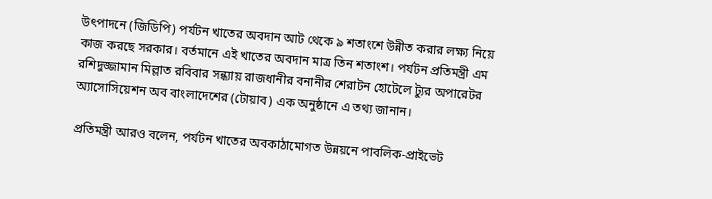উৎপাদনে (জিডিপি) পর্যটন খাতের অবদান আট থেকে ৯ শতাংশে উন্নীত করার লক্ষ্য নিয়ে কাজ করছে সরকার। বর্তমানে এই খাতের অবদান মাত্র তিন শতাংশ। পর্যটন প্রতিমন্ত্রী এম রশিদুজ্জামান মিল্লাত রবিবার সন্ধ্যায় রাজধানীর বনানীর শেরাটন হোটেলে ট্যুর অপারেটর অ্যাসোসিয়েশন অব বাংলাদেশের (টোয়াব) এক অনুষ্ঠানে এ তথ্য জানান।

প্রতিমন্ত্রী আরও বলেন, পর্যটন খাতের অবকাঠামোগত উন্নয়নে পাবলিক-প্রাইভেট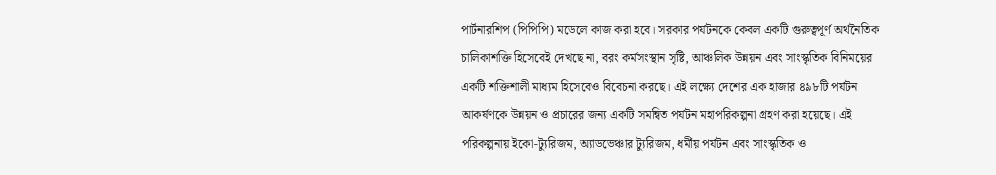পার্টনারশিপ (পিপিপি) মডেলে কাজ করা হবে। সরকার পর্যটনকে কেবল একটি গুরুত্বপূর্ণ অর্থনৈতিক চালিকাশক্তি হিসেবেই দেখছে না, বরং কর্মসংস্থান সৃষ্টি, আঞ্চলিক উন্নয়ন এবং সাংস্কৃতিক বিনিময়ের একটি শক্তিশালী মাধ্যম হিসেবেও বিবেচনা করছে। এই লক্ষ্যে দেশের এক হাজার ৪৯৮টি পর্যটন আকর্ষণকে উন্নয়ন ও প্রচারের জন্য একটি সমন্বিত পর্যটন মহাপরিকল্পনা গ্রহণ করা হয়েছে। এই পরিকল্পনায় ইকো-ট্যুরিজম, অ্যাডভেঞ্চার ট্যুরিজম, ধর্মীয় পর্যটন এবং সাংস্কৃতিক ও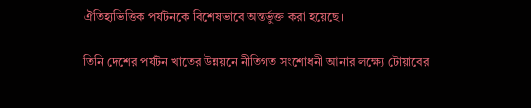ঐতিহ্যভিত্তিক পর্যটনকে বিশেষভাবে অন্তর্ভুক্ত করা হয়েছে।

তিনি দেশের পর্যটন খাতের উন্নয়নে নীতিগত সংশোধনী আনার লক্ষ্যে টোয়াবের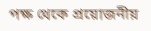পক্ষ থেকে প্রয়োজনীয়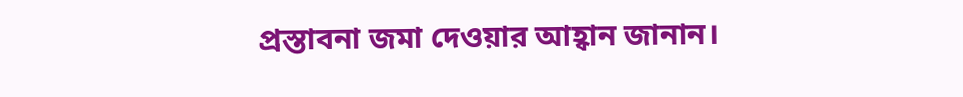প্রস্তাবনা জমা দেওয়ার আহ্বান জানান।